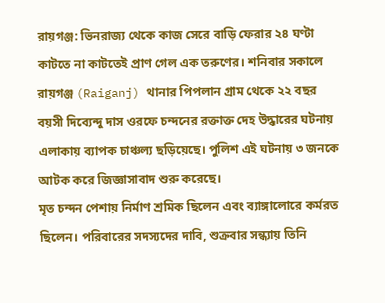রায়গঞ্জ: ভিনরাজ্য থেকে কাজ সেরে বাড়ি ফেরার ২৪ ঘণ্টা কাটতে না কাটতেই প্রাণ গেল এক তরুণের। শনিবার সকালে রায়গঞ্জ (Raiganj) থানার পিপলান গ্রাম থেকে ২২ বছর বয়সী দিব্যেন্দু দাস ওরফে চন্দনের রক্তাক্ত দেহ উদ্ধারের ঘটনায় এলাকায় ব্যাপক চাঞ্চল্য ছড়িয়েছে। পুলিশ এই ঘটনায় ৩ জনকে আটক করে জিজ্ঞাসাবাদ শুরু করেছে।
মৃত চন্দন পেশায় নির্মাণ শ্রমিক ছিলেন এবং ব্যাঙ্গালোরে কর্মরত ছিলেন। পরিবারের সদস্যদের দাবি, শুক্রবার সন্ধ্যায় তিনি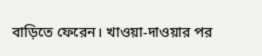বাড়িতে ফেরেন। খাওয়া-দাওয়ার পর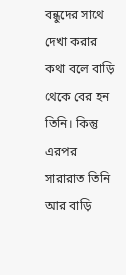বন্ধুদের সাথে দেখা করার কথা বলে বাড়ি থেকে বের হন তিনি। কিন্তু এরপর সারারাত তিনি আর বাড়ি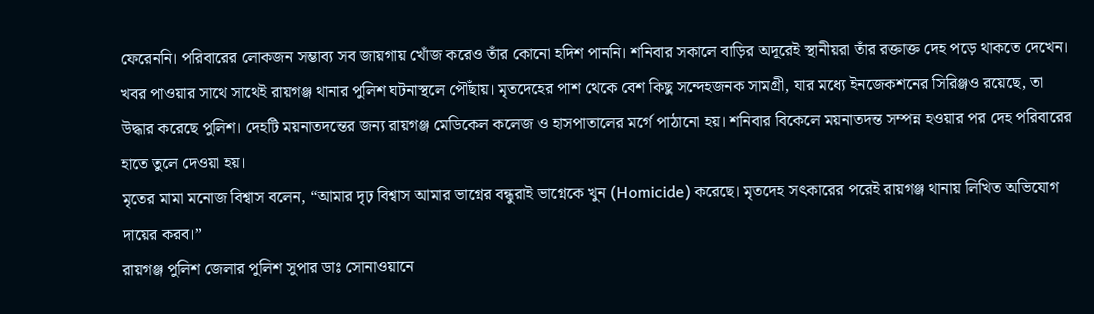ফেরেননি। পরিবারের লোকজন সম্ভাব্য সব জায়গায় খোঁজ করেও তাঁর কোনো হদিশ পাননি। শনিবার সকালে বাড়ির অদূরেই স্থানীয়রা তাঁর রক্তাক্ত দেহ পড়ে থাকতে দেখেন।
খবর পাওয়ার সাথে সাথেই রায়গঞ্জ থানার পুলিশ ঘটনাস্থলে পৌঁছায়। মৃতদেহের পাশ থেকে বেশ কিছু সন্দেহজনক সামগ্রী, যার মধ্যে ইনজেকশনের সিরিঞ্জও রয়েছে, তা উদ্ধার করেছে পুলিশ। দেহটি ময়নাতদন্তের জন্য রায়গঞ্জ মেডিকেল কলেজ ও হাসপাতালের মর্গে পাঠানো হয়। শনিবার বিকেলে ময়নাতদন্ত সম্পন্ন হওয়ার পর দেহ পরিবারের হাতে তুলে দেওয়া হয়।
মৃতের মামা মনোজ বিশ্বাস বলেন, “আমার দৃঢ় বিশ্বাস আমার ভাগ্নের বন্ধুরাই ভাগ্নেকে খুন (Homicide) করেছে। মৃতদেহ সৎকারের পরেই রায়গঞ্জ থানায় লিখিত অভিযোগ দায়ের করব।”
রায়গঞ্জ পুলিশ জেলার পুলিশ সুপার ডাঃ সোনাওয়ানে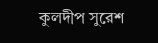কুলদীপ সুরেশ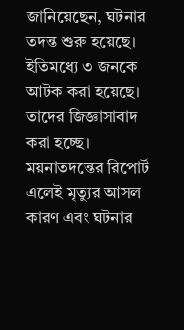জানিয়েছেন, ঘটনার তদন্ত শুরু হয়েছে। ইতিমধ্যে ৩ জনকে আটক করা হয়েছে। তাদের জিজ্ঞাসাবাদ করা হচ্ছে। ময়নাতদন্তের রিপোর্ট এলেই মৃত্যুর আসল কারণ এবং ঘটনার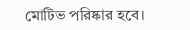মোটিভ পরিষ্কার হবে।